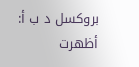بروكسل د ب أ: أظهرت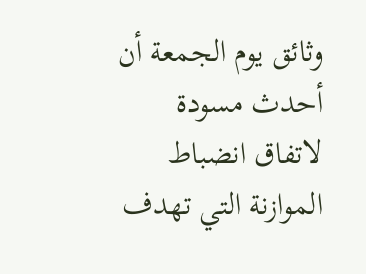وثائق يوم الجمعة أن أحدث مسودة لاتفاق انضباط الموازنة التي تهدف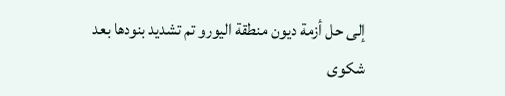إلى حل أزمة ديون منطقة اليورو تم تشديد بنودها بعد شكوى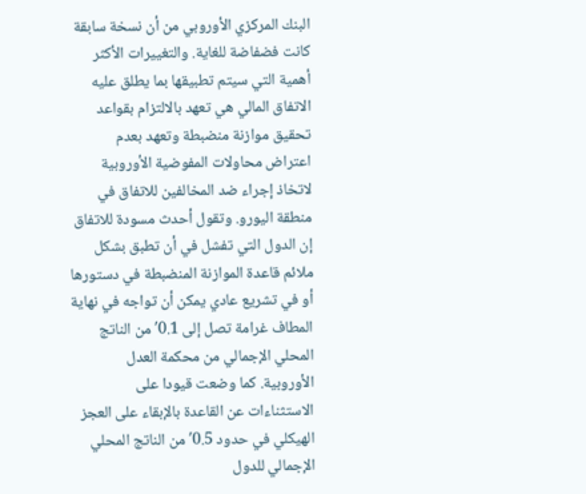البنك المركزي الأوروبي من أن نسخة سابقة كانت فضفاضة للغاية. والتغييرات الأكثر أهمية التي سيتم تطبيقها بما يطلق عليه الاتفاق المالي هي تعهد بالالتزام بقواعد تحقيق موازنة منضبطة وتعهد بعدم اعتراض محاولات المفوضية الأوروبية لاتخاذ إجراء ضد المخالفين للاتفاق في منطقة اليورو. وتقول أحدث مسودة للاتفاق إن الدول التي تفشل في أن تطبق بشكل ملائم قاعدة الموازنة المنضبطة في دستورها أو في تشريع عادي يمكن أن تواجه في نهاية المطاف غرامة تصل إلى 0.1′ من الناتج المحلي الإجمالي من محكمة العدل الأوروبية. كما وضعت قيودا على الاستثناءات عن القاعدة بالإبقاء على العجز الهيكلي في حدود 0.5′ من الناتج المحلي الإجمالي للدول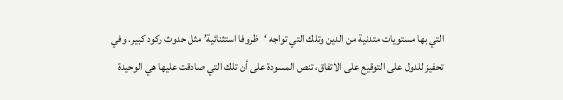التي بها مستويات متدنية من الدين وتلك التي تواجه ‘ظروفا استثنائية’ مثل حدوث ركود كبير. وفي تحفيز للدول على التوقيع على الاتفاق، تنص المسودة على أن تلك التي صادقت عليها هي الوحيدة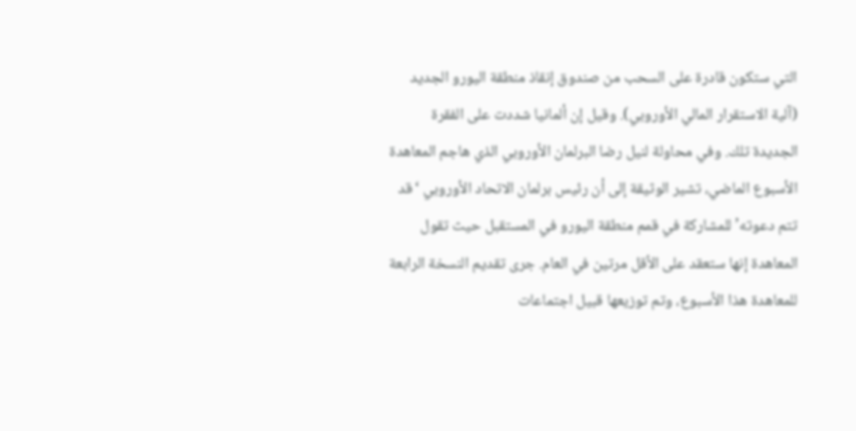التي ستكون قادرة على السحب من صندوق إنقاذ منطقة اليورو الجديد (آلية الاستقرار المالي الأوروبي). وقيل إن ألمانيا شددت على الفقرة الجديدة تلك. وفي محاولة لنيل رضا البرلمان الأوروبي الذي هاجم المعاهدة الأسبوع الماضي، تشير الوثيقة إلى أن رئيس برلمان الاتحاد الأوروبي ‘قد تتم دعوته’ للمشاركة في قمم منطقة اليورو في المستقبل حيث تقول المعاهدة إنها ستعقد على الأقل مرتين في العام. جرى تقديم النسخة الرابعة للمعاهدة هذا الأسبوع، وتم توزيعها قبيل اجتماعات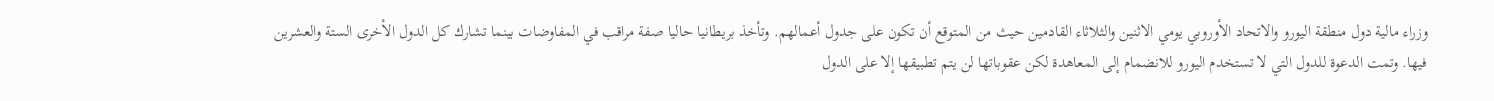وزراء مالية دول منطقة اليورو والاتحاد الأوروبي يومي الاثنين والثلاثاء القادمين حيث من المتوقع أن تكون على جدول أعمالهم. وتأخذ بريطانيا حاليا صفة مراقب في المفاوضات بينما تشارك كل الدول الأخرى الستة والعشرين فيها. وتمت الدعوة للدول التي لا تستخدم اليورو للانضمام إلى المعاهدة لكن عقوباتها لن يتم تطبيقها إلا على الدول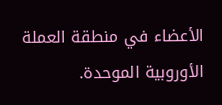الأعضاء في منطقة العملة الأوروبية الموحدة.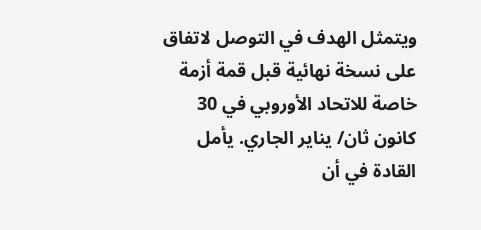ويتمثل الهدف في التوصل لاتفاق على نسخة نهائية قبل قمة أزمة خاصة للاتحاد الأوروبي في 30 كانون ثان/ يناير الجاري. يأمل القادة في أن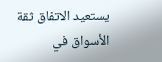يستعيد الاتفاق ثقة الأسواق في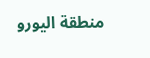منطقة اليورو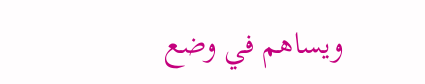ويساهم في وضع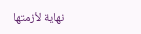نهاية لأزمتها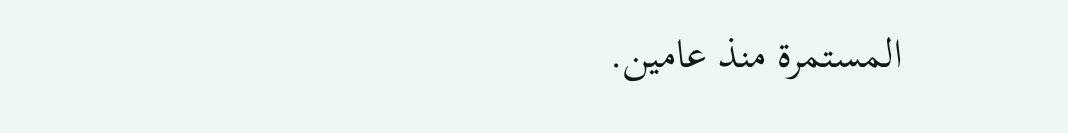المستمرة منذ عامين.